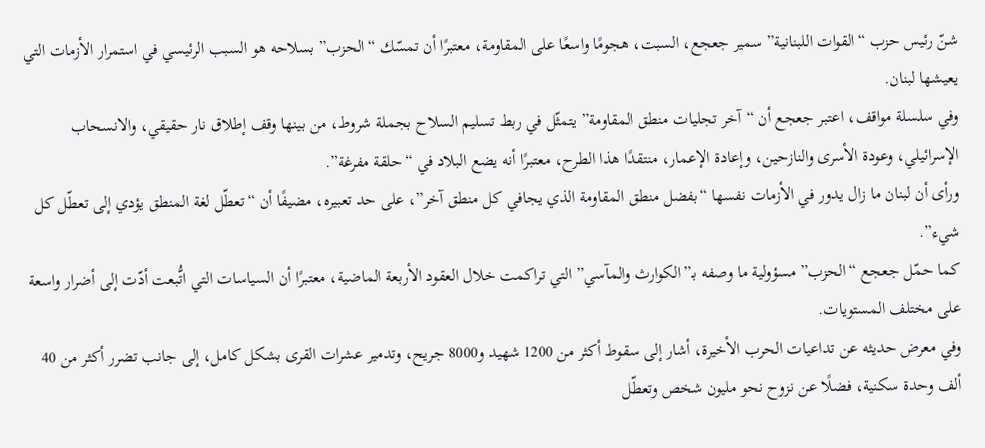شنّ رئيس حزب “القوات اللبنانية” سمير جعجع، السبت، هجومًا واسعًا على المقاومة، معتبرًا أن تمسّك “الحزب” بسلاحه هو السبب الرئيسي في استمرار الأزمات التي يعيشها لبنان.
وفي سلسلة مواقف، اعتبر جعجع أن “آخر تجليات منطق المقاومة” يتمثّل في ربط تسليم السلاح بجملة شروط، من بينها وقف إطلاق نار حقيقي، والانسحاب الإسرائيلي، وعودة الأسرى والنازحين، وإعادة الإعمار، منتقدًا هذا الطرح، معتبرًا أنه يضع البلاد في “حلقة مفرغة”.
ورأى أن لبنان ما زال يدور في الأزمات نفسها “بفضل منطق المقاومة الذي يجافي كل منطق آخر”، على حد تعبيره، مضيفًا أن “تعطّل لغة المنطق يؤدي إلى تعطّل كل شيء”.
كما حمّل جعجع “الحزب” مسؤولية ما وصفه بـ”الكوارث والمآسي” التي تراكمت خلال العقود الأربعة الماضية، معتبرًا أن السياسات التي اتُّبعت أدّت إلى أضرار واسعة على مختلف المستويات.
وفي معرض حديثه عن تداعيات الحرب الأخيرة، أشار إلى سقوط أكثر من 1200 شهيد و8000 جريح، وتدمير عشرات القرى بشكل كامل، إلى جانب تضرر أكثر من 40 ألف وحدة سكنية، فضلًا عن نزوح نحو مليون شخص وتعطّل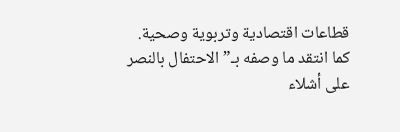قطاعات اقتصادية وتربوية وصحية.
كما انتقد ما وصفه بـ”الاحتفال بالنصر على أشلاء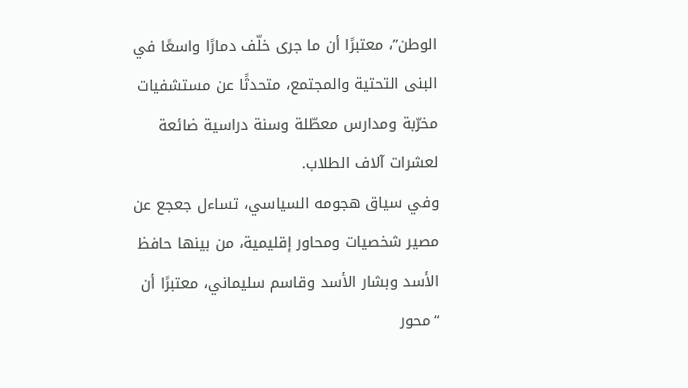الوطن”، معتبرًا أن ما جرى خلّف دمارًا واسعًا في البنى التحتية والمجتمع، متحدثًا عن مستشفيات مخرّبة ومدارس معطّلة وسنة دراسية ضائعة لعشرات آلاف الطلاب.
وفي سياق هجومه السياسي، تساءل جعجع عن مصير شخصيات ومحاور إقليمية، من بينها حافظ الأسد وبشار الأسد وقاسم سليماني، معتبرًا أن “محور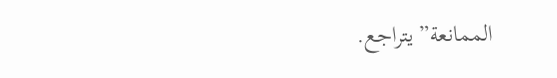الممانعة” يتراجع.